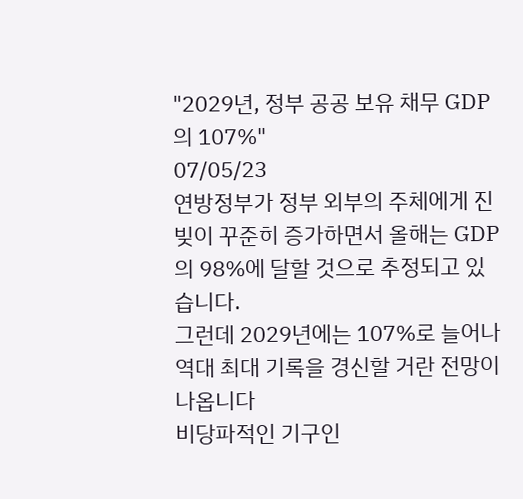"2029년, 정부 공공 보유 채무 GDP의 107%"
07/05/23
연방정부가 정부 외부의 주체에게 진 빚이 꾸준히 증가하면서 올해는 GDP의 98%에 달할 것으로 추정되고 있습니다.
그런데 2029년에는 107%로 늘어나 역대 최대 기록을 경신할 거란 전망이 나옵니다
비당파적인 기구인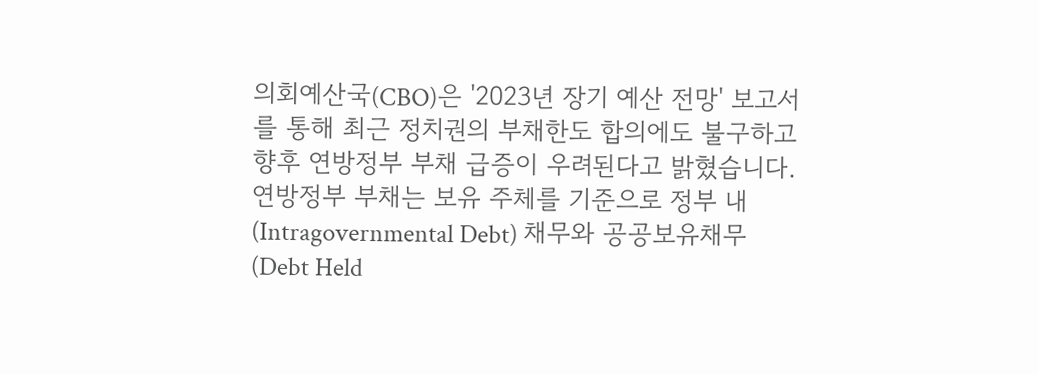의회예산국(CBO)은 '2023년 장기 예산 전망' 보고서를 통해 최근 정치권의 부채한도 합의에도 불구하고 향후 연방정부 부채 급증이 우려된다고 밝혔습니다.
연방정부 부채는 보유 주체를 기준으로 정부 내(Intragovernmental Debt) 채무와 공공보유채무(Debt Held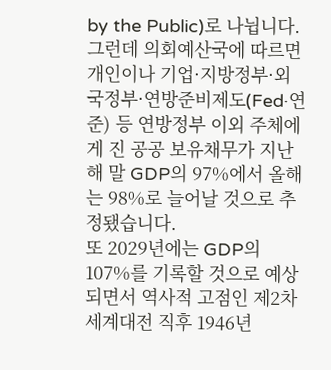by the Public)로 나뉩니다.
그런데 의회예산국에 따르면 개인이나 기업·지방정부·외국정부·연방준비제도(Fed·연준) 등 연방정부 이외 주체에게 진 공공 보유채무가 지난해 말 GDP의 97%에서 올해는 98%로 늘어날 것으로 추정됐습니다.
또 2029년에는 GDP의 107%를 기록할 것으로 예상되면서 역사적 고점인 제2차 세계대전 직후 1946년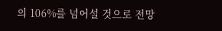의 106%를 넘어설 것으로 전망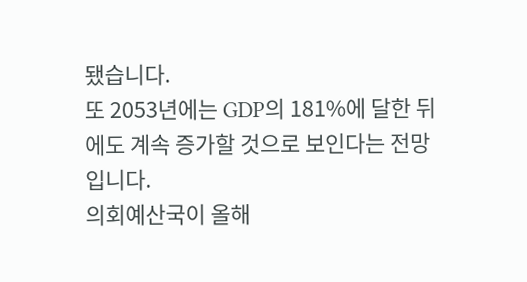됐습니다.
또 2053년에는 GDP의 181%에 달한 뒤에도 계속 증가할 것으로 보인다는 전망입니다.
의회예산국이 올해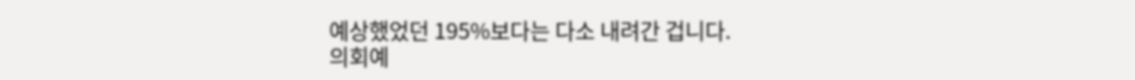예상했었던 195%보다는 다소 내려간 겁니다.
의회예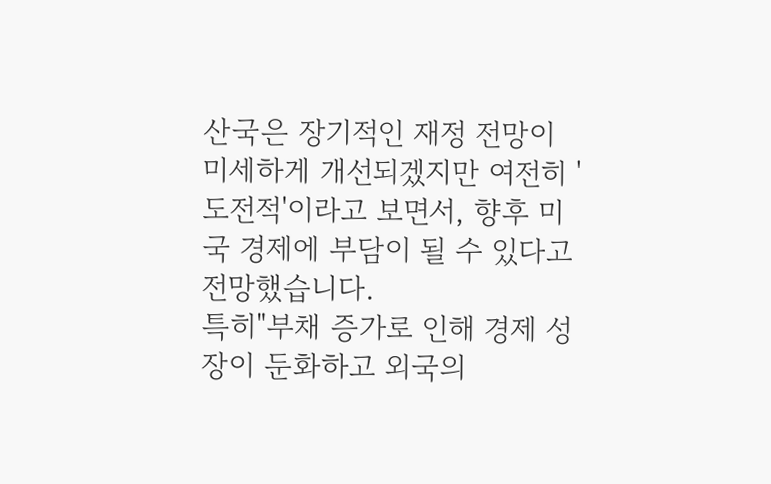산국은 장기적인 재정 전망이 미세하게 개선되겠지만 여전히 '도전적'이라고 보면서, 향후 미국 경제에 부담이 될 수 있다고 전망했습니다.
특히"부채 증가로 인해 경제 성장이 둔화하고 외국의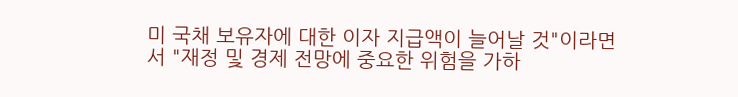미 국채 보유자에 대한 이자 지급액이 늘어날 것"이라면서 "재정 및 경제 전망에 중요한 위험을 가하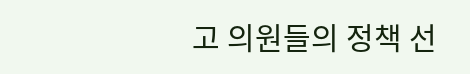고 의원들의 정책 선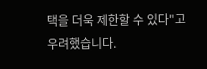택을 더욱 제한할 수 있다"고 우려했습니다.